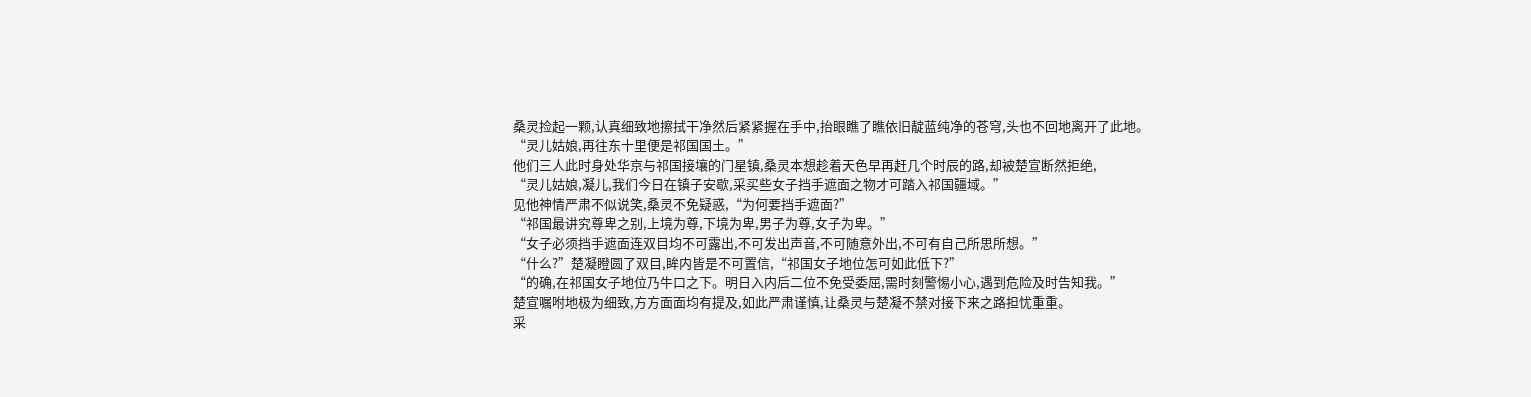桑灵捡起一颗,认真细致地擦拭干净然后紧紧握在手中,抬眼瞧了瞧依旧靛蓝纯净的苍穹,头也不回地离开了此地。
“灵儿姑娘,再往东十里便是祁国国土。”
他们三人此时身处华京与祁国接壤的门星镇,桑灵本想趁着天色早再赶几个时辰的路,却被楚宣断然拒绝,
“灵儿姑娘,凝儿,我们今日在镇子安歇,采买些女子挡手遮面之物才可踏入祁国疆域。”
见他神情严肃不似说笑,桑灵不免疑惑,“为何要挡手遮面?”
“祁国最讲究尊卑之别,上境为尊,下境为卑,男子为尊,女子为卑。”
“女子必须挡手遮面连双目均不可露出,不可发出声音,不可随意外出,不可有自己所思所想。”
“什么?”楚凝瞪圆了双目,眸内皆是不可置信,“祁国女子地位怎可如此低下?”
“的确,在祁国女子地位乃牛口之下。明日入内后二位不免受委屈,需时刻警惕小心,遇到危险及时告知我。”
楚宣嘱咐地极为细致,方方面面均有提及,如此严肃谨慎,让桑灵与楚凝不禁对接下来之路担忧重重。
采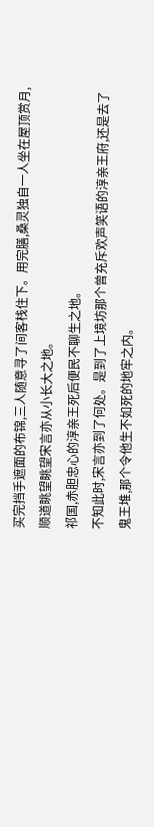买完挡手遮面的布锦,三人随意寻了间客栈住下。用完膳,桑灵独自一人坐在屋顶赏月,顺道眺望眺望宋言亦从小长大之地。
祁国,赤胆忠心的淳亲王死后便民不聊生之地。
不知此时,宋言亦到了何处。是到了上境坊那个曾充斥欢声笑语的淳亲王府,还是去了鬼王堆,那个令他生不如死的地牢之内。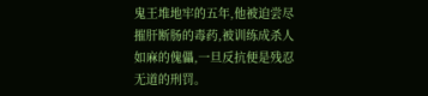鬼王堆地牢的五年,他被迫尝尽摧肝断肠的毒药,被训练成杀人如麻的傀儡,一旦反抗便是残忍无道的刑罚。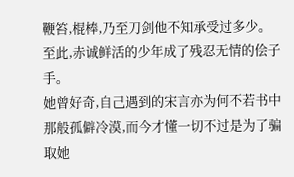鞭笞,棍棒,乃至刀剑他不知承受过多少。
至此,赤诚鲜活的少年成了残忍无情的侩子手。
她曾好奇,自己遇到的宋言亦为何不若书中那般孤僻冷漠,而今才懂一切不过是为了骗取她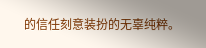的信任刻意装扮的无辜纯粹。